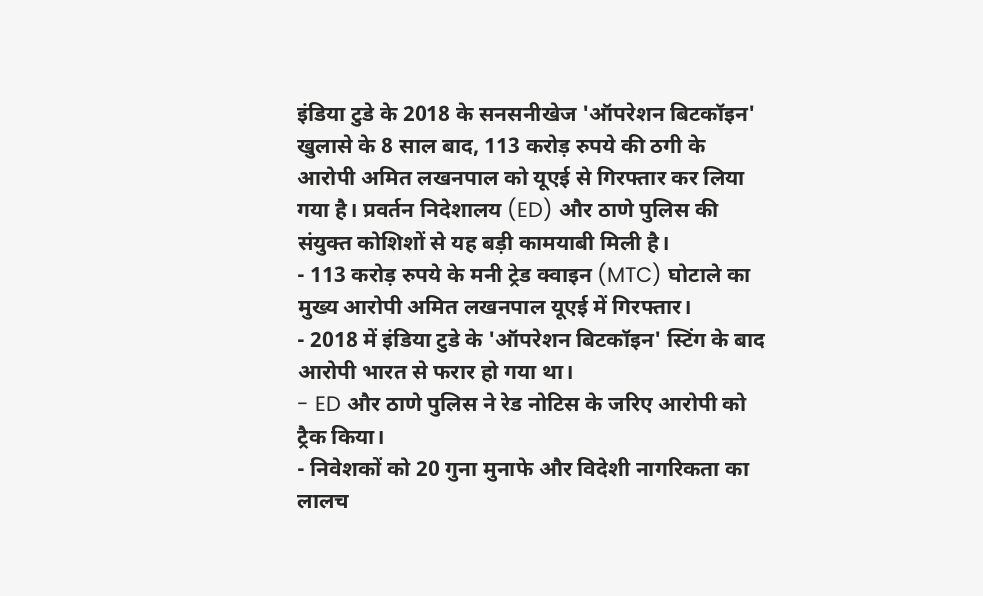इंडिया टुडे के 2018 के सनसनीखेज 'ऑपरेशन बिटकॉइन' खुलासे के 8 साल बाद, 113 करोड़ रुपये की ठगी के आरोपी अमित लखनपाल को यूएई से गिरफ्तार कर लिया गया है। प्रवर्तन निदेशालय (ED) और ठाणे पुलिस की संयुक्त कोशिशों से यह बड़ी कामयाबी मिली है।
- 113 करोड़ रुपये के मनी ट्रेड क्वाइन (MTC) घोटाले का मुख्य आरोपी अमित लखनपाल यूएई में गिरफ्तार।
- 2018 में इंडिया टुडे के 'ऑपरेशन बिटकॉइन' स्टिंग के बाद आरोपी भारत से फरार हो गया था।
- ED और ठाणे पुलिस ने रेड नोटिस के जरिए आरोपी को ट्रैक किया।
- निवेशकों को 20 गुना मुनाफे और विदेशी नागरिकता का लालच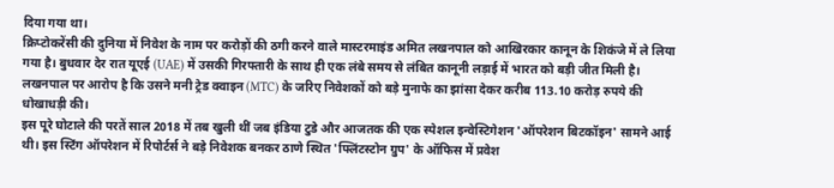दिया गया था।
क्रिप्टोकरेंसी की दुनिया में निवेश के नाम पर करोड़ों की ठगी करने वाले मास्टरमाइंड अमित लखनपाल को आखिरकार कानून के शिकंजे में ले लिया गया है। बुधवार देर रात यूएई (UAE) में उसकी गिरफ्तारी के साथ ही एक लंबे समय से लंबित कानूनी लड़ाई में भारत को बड़ी जीत मिली है। लखनपाल पर आरोप है कि उसने मनी ट्रेड क्वाइन (MTC) के जरिए निवेशकों को बड़े मुनाफे का झांसा देकर करीब 113.10 करोड़ रुपये की धोखाधड़ी की।
इस पूरे घोटाले की परतें साल 2018 में तब खुली थीं जब इंडिया टुडे और आजतक की एक स्पेशल इन्वेस्टिगेशन 'ऑपरेशन बिटकॉइन' सामने आई थी। इस स्टिंग ऑपरेशन में रिपोर्टर्स ने बड़े निवेशक बनकर ठाणे स्थित 'फ्लिंटस्टोन ग्रुप' के ऑफिस में प्रवेश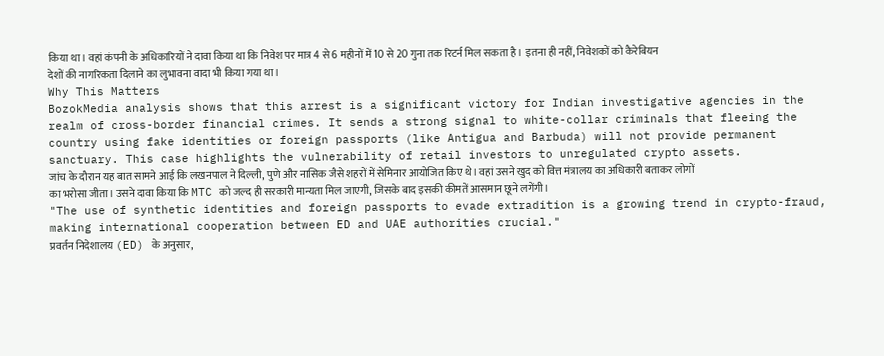किया था। वहां कंपनी के अधिकारियों ने दावा किया था कि निवेश पर मात्र 4 से 6 महीनों में 10 से 20 गुना तक रिटर्न मिल सकता है। इतना ही नहीं, निवेशकों को कैरेबियन देशों की नागरिकता दिलाने का लुभावना वादा भी किया गया था।
Why This Matters
BozokMedia analysis shows that this arrest is a significant victory for Indian investigative agencies in the realm of cross-border financial crimes. It sends a strong signal to white-collar criminals that fleeing the country using fake identities or foreign passports (like Antigua and Barbuda) will not provide permanent sanctuary. This case highlights the vulnerability of retail investors to unregulated crypto assets.
जांच के दौरान यह बात सामने आई कि लखनपाल ने दिल्ली, पुणे और नासिक जैसे शहरों में सेमिनार आयोजित किए थे। वहां उसने खुद को वित्त मंत्रालय का अधिकारी बताकर लोगों का भरोसा जीता। उसने दावा किया कि MTC को जल्द ही सरकारी मान्यता मिल जाएगी, जिसके बाद इसकी कीमतें आसमान छूने लगेंगी।
"The use of synthetic identities and foreign passports to evade extradition is a growing trend in crypto-fraud, making international cooperation between ED and UAE authorities crucial."
प्रवर्तन निदेशालय (ED) के अनुसार,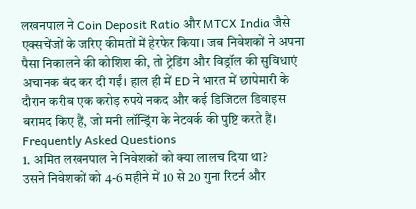लखनपाल ने Coin Deposit Ratio और MTCX India जैसे एक्सचेंजों के जरिए कीमतों में हेरफेर किया। जब निवेशकों ने अपना पैसा निकालने की कोशिश की, तो ट्रेडिंग और विड्रॉल की सुविधाएं अचानक बंद कर दी गईं। हाल ही में ED ने भारत में छापेमारी के दौरान करीब एक करोड़ रुपये नकद और कई डिजिटल डिवाइस बरामद किए हैं, जो मनी लॉन्ड्रिंग के नेटवर्क की पुष्टि करते हैं।
Frequently Asked Questions
1. अमित लखनपाल ने निवेशकों को क्या लालच दिया था?
उसने निवेशकों को 4-6 महीने में 10 से 20 गुना रिटर्न और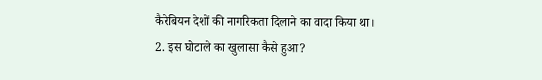कैरेबियन देशों की नागरिकता दिलाने का वादा किया था।
2. इस घोटाले का खुलासा कैसे हुआ?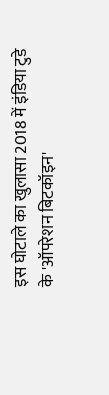इस घोटाले का खुलासा 2018 में इंडिया टुडे के 'ऑपरेशन बिटकॉइन'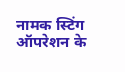नामक स्टिंग ऑपरेशन के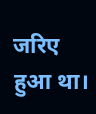जरिए हुआ था।